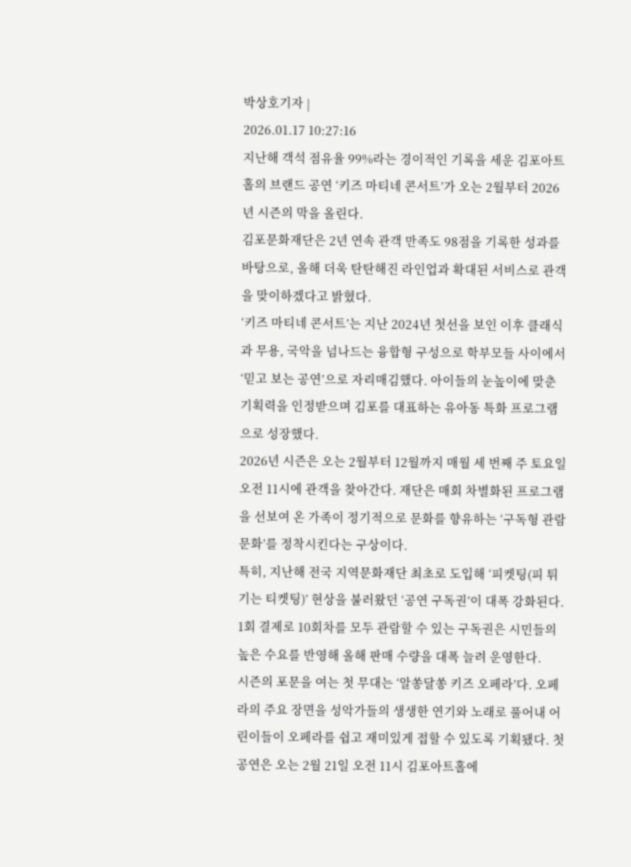박상호기자 |
2026.01.17 10:27:16
지난해 객석 점유율 99%라는 경이적인 기록을 세운 김포아트홀의 브랜드 공연 ‘키즈 마티네 콘서트’가 오는 2월부터 2026년 시즌의 막을 올린다.
김포문화재단은 2년 연속 관객 만족도 98점을 기록한 성과를 바탕으로, 올해 더욱 탄탄해진 라인업과 확대된 서비스로 관객을 맞이하겠다고 밝혔다.
‘키즈 마티네 콘서트’는 지난 2024년 첫선을 보인 이후 클래식과 무용, 국악을 넘나드는 융합형 구성으로 학부모들 사이에서 ‘믿고 보는 공연’으로 자리매김했다. 아이들의 눈높이에 맞춘 기획력을 인정받으며 김포를 대표하는 유아동 특화 프로그램으로 성장했다.
2026년 시즌은 오는 2월부터 12월까지 매월 세 번째 주 토요일 오전 11시에 관객을 찾아간다. 재단은 매회 차별화된 프로그램을 선보여 온 가족이 정기적으로 문화를 향유하는 ‘구독형 관람 문화’를 정착시킨다는 구상이다.
특히, 지난해 전국 지역문화재단 최초로 도입해 ‘피켓팅(피 튀기는 티켓팅)’ 현상을 불러왔던 ‘공연 구독권’이 대폭 강화된다. 1회 결제로 10회차를 모두 관람할 수 있는 구독권은 시민들의 높은 수요를 반영해 올해 판매 수량을 대폭 늘려 운영한다.
시즌의 포문을 여는 첫 무대는 ‘알쏭달쏭 키즈 오페라’다. 오페라의 주요 장면을 성악가들의 생생한 연기와 노래로 풀어내 어린이들이 오페라를 쉽고 재미있게 접할 수 있도록 기획됐다. 첫 공연은 오는 2월 21일 오전 11시 김포아트홀에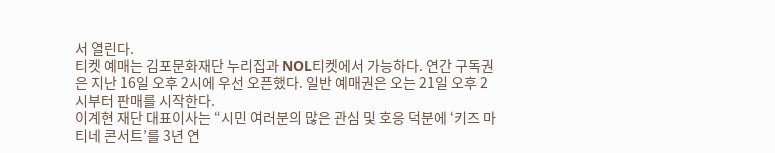서 열린다.
티켓 예매는 김포문화재단 누리집과 NOL티켓에서 가능하다. 연간 구독권은 지난 16일 오후 2시에 우선 오픈했다. 일반 예매권은 오는 21일 오후 2시부터 판매를 시작한다.
이계현 재단 대표이사는 “시민 여러분의 많은 관심 및 호응 덕분에 ‘키즈 마티네 콘서트’를 3년 연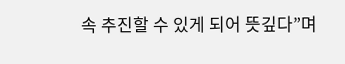속 추진할 수 있게 되어 뜻깊다”며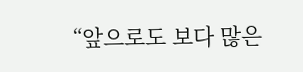“앞으로도 보다 많은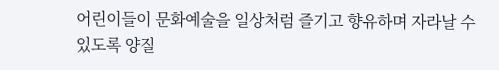어린이들이 문화예술을 일상처럼 즐기고 향유하며 자라날 수 있도록 양질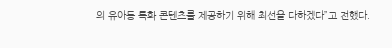의 유아동 특화 콘텐츠를 제공하기 위해 최선을 다하겠다”고 전했다.